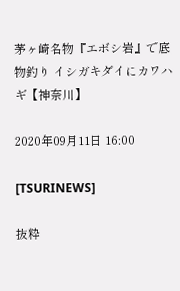茅ヶ崎名物『エボシ岩』で底物釣り イシガキダイにカワハギ【神奈川】

2020年09月11日 16:00

[TSURINEWS]

抜粋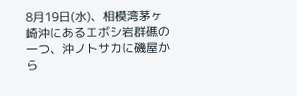8月19日(水)、相模湾茅ヶ崎沖にあるエボシ岩群礁の一つ、沖ノトサカに磯屋から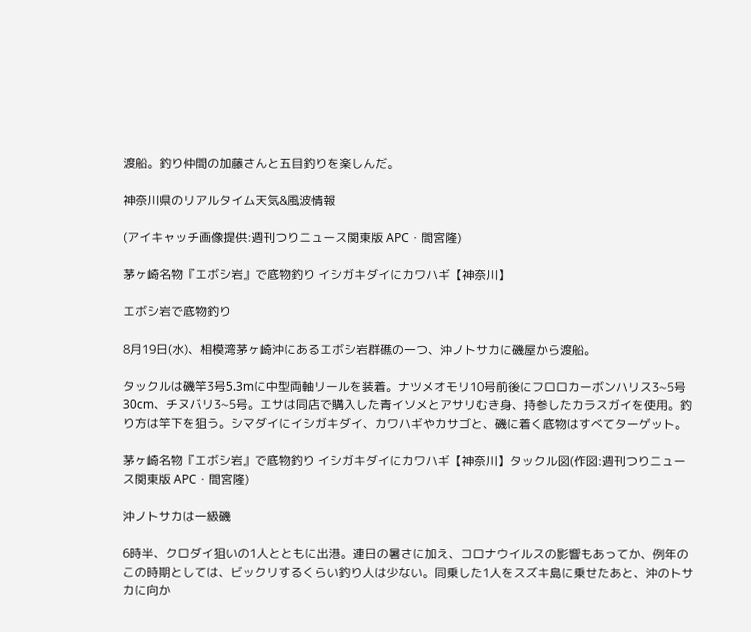渡船。釣り仲間の加藤さんと五目釣りを楽しんだ。

神奈川県のリアルタイム天気&風波情報

(アイキャッチ画像提供:週刊つりニュース関東版 APC・間宮隆)

茅ヶ崎名物『エボシ岩』で底物釣り イシガキダイにカワハギ【神奈川】

エボシ岩で底物釣り

8月19日(水)、相模湾茅ヶ崎沖にあるエボシ岩群礁の一つ、沖ノトサカに磯屋から渡船。

タックルは磯竿3号5.3mに中型両軸リールを装着。ナツメオモリ10号前後にフロロカーボンハリス3~5号30cm、チヌバリ3~5号。エサは同店で購入した青イソメとアサリむき身、持参したカラスガイを使用。釣り方は竿下を狙う。シマダイにイシガキダイ、カワハギやカサゴと、磯に着く底物はすべてターゲット。

茅ヶ崎名物『エボシ岩』で底物釣り イシガキダイにカワハギ【神奈川】タックル図(作図:週刊つりニュース関東版 APC・間宮隆)

沖ノトサカは一級磯

6時半、クロダイ狙いの1人とともに出港。連日の暑さに加え、コロナウイルスの影響もあってか、例年のこの時期としては、ビックリするくらい釣り人は少ない。同乗した1人をスズキ島に乗せたあと、沖のトサカに向か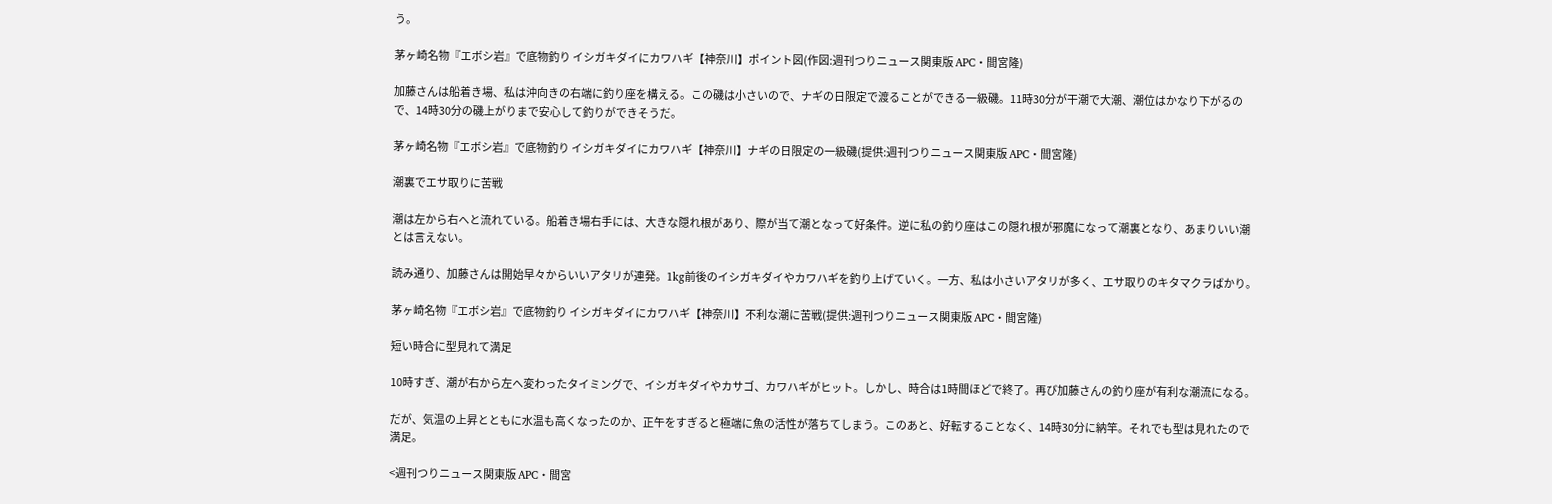う。

茅ヶ崎名物『エボシ岩』で底物釣り イシガキダイにカワハギ【神奈川】ポイント図(作図:週刊つりニュース関東版 APC・間宮隆)

加藤さんは船着き場、私は沖向きの右端に釣り座を構える。この磯は小さいので、ナギの日限定で渡ることができる一級磯。11時30分が干潮で大潮、潮位はかなり下がるので、14時30分の磯上がりまで安心して釣りができそうだ。

茅ヶ崎名物『エボシ岩』で底物釣り イシガキダイにカワハギ【神奈川】ナギの日限定の一級磯(提供:週刊つりニュース関東版 APC・間宮隆)

潮裏でエサ取りに苦戦

潮は左から右へと流れている。船着き場右手には、大きな隠れ根があり、際が当て潮となって好条件。逆に私の釣り座はこの隠れ根が邪魔になって潮裏となり、あまりいい潮とは言えない。

読み通り、加藤さんは開始早々からいいアタリが連発。1kg前後のイシガキダイやカワハギを釣り上げていく。一方、私は小さいアタリが多く、エサ取りのキタマクラばかり。

茅ヶ崎名物『エボシ岩』で底物釣り イシガキダイにカワハギ【神奈川】不利な潮に苦戦(提供:週刊つりニュース関東版 APC・間宮隆)

短い時合に型見れて満足

10時すぎ、潮が右から左へ変わったタイミングで、イシガキダイやカサゴ、カワハギがヒット。しかし、時合は1時間ほどで終了。再び加藤さんの釣り座が有利な潮流になる。

だが、気温の上昇とともに水温も高くなったのか、正午をすぎると極端に魚の活性が落ちてしまう。このあと、好転することなく、14時30分に納竿。それでも型は見れたので満足。

<週刊つりニュース関東版 APC・間宮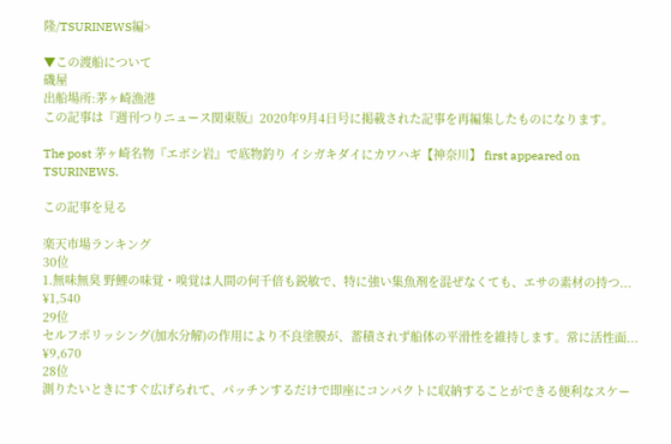隆/TSURINEWS編>

▼この渡船について
磯屋
出船場所:茅ヶ崎漁港
この記事は『週刊つりニュース関東版』2020年9月4日号に掲載された記事を再編集したものになります。

The post 茅ヶ崎名物『エボシ岩』で底物釣り イシガキダイにカワハギ【神奈川】 first appeared on TSURINEWS.

この記事を見る

楽天市場ランキング
30位
1.無味無臭 野鯉の味覚・嗅覚は人間の何千倍も鋭敏で、特に強い集魚剤を混ぜなくても、エサの素材の持つ...
¥1,540
29位
セルフポリッシング(加水分解)の作用により不良塗膜が、蓄積されず船体の平滑性を維持します。常に活性面...
¥9,670
28位
測りたいときにすぐ広げられて、パッチンするだけで即座にコンパクトに収納することができる便利なスケー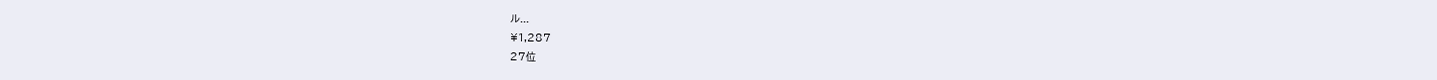ル...
¥1,287
27位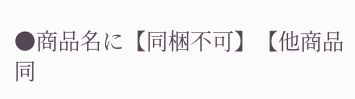●商品名に【同梱不可】【他商品同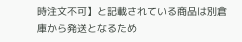時注文不可】と記載されている商品は別倉庫から発送となるため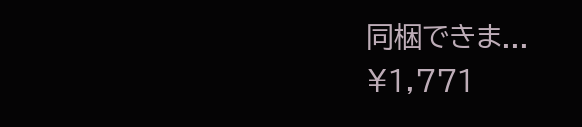同梱できま...
¥1,771